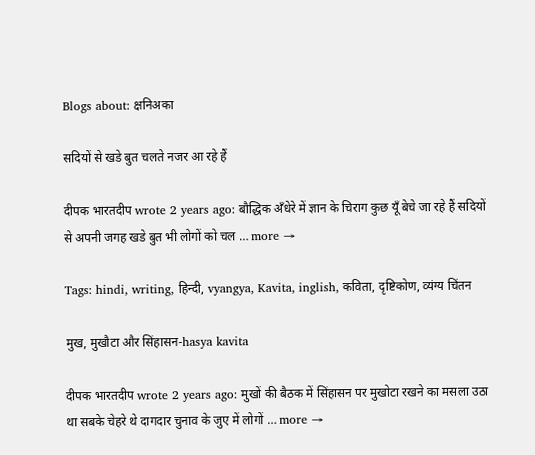Blogs about: क्षनिअका

सदियों से खडे बुत चलते नजर आ रहे हैं

दीपक भारतदीप wrote 2 years ago: बौद्धिक अँधेरे में ज्ञान के चिराग कुछ यूँ बेचे जा रहे हैं सदियों से अपनी जगह खडे बुत भी लोगों को चल … more →

Tags: hindi, writing, हिन्दी, vyangya, Kavita, inglish, कविता, दृष्टिकोण, व्यंग्य चिंतन

मुख, मुखौटा और सिंहासन-hasya kavita

दीपक भारतदीप wrote 2 years ago: मुखों की बैठक में सिंहासन पर मुखोटा रखने का मसला उठा था सबके चेहरे थे दागदार चुनाव के जुए में लोगों … more →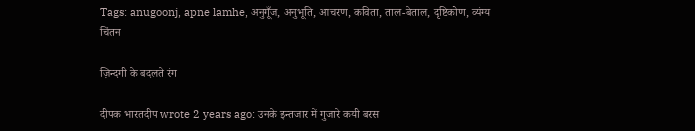Tags: anugoonj, apne lamhe, अनुगूँज, अनुभूति, आचरण, कविता, ताल-बेताल, दृष्टिकोण, व्यंग्य चिंतन

ज़िन्दगी के बदलते रंग

दीपक भारतदीप wrote 2 years ago: उनके इन्तजार में गुजारे कयी बरस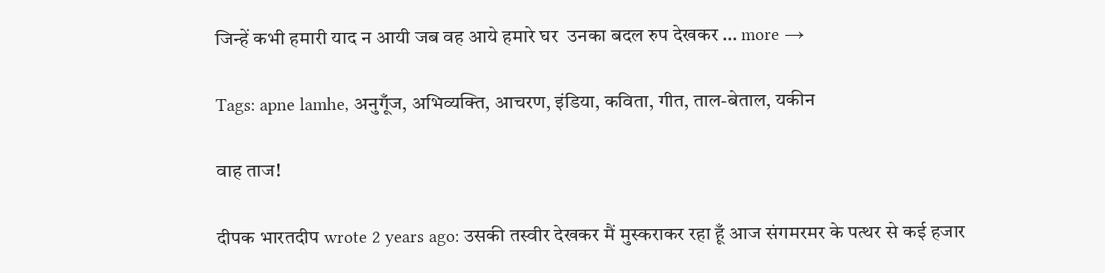जिन्हें कभी हमारी याद न आयी जब वह आये हमारे घर  उनका बदल रुप देखकर … more →

Tags: apne lamhe, अनुगूँज, अभिव्यक्ति, आचरण, इंडिया, कविता, गीत, ताल-बेताल, यकीन

वाह ताज!

दीपक भारतदीप wrote 2 years ago: उसकी तस्वीर देखकर मैं मुस्कराकर रहा हूँ आज संगमरमर के पत्थर से कई हजार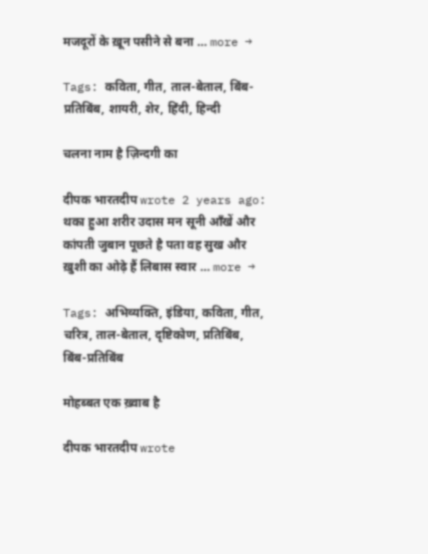मजदूरों के ख़ून पसीने से बना … more →

Tags: कविता, गीत, ताल-बेताल, बिंब-प्रतिबिंब, शायरी, शेर, हिंदी, हिन्दी

चलना नाम है ज़िन्दगी का

दीपक भारतदीप wrote 2 years ago: थका हुआ शरीर उदास मन सूनी आँखें और कांपती जुबान पूछते है पता वह सुख और ख़ुशी का ओढ़े हैं लिबास स्वार … more →

Tags: अभिव्यक्ति, इंडिया, कविता, गीत, चरित्र, ताल-बेताल, दृष्टिकोण, प्रतिबिंब, बिंब-प्रतिबिंब

मोहब्बत एक ख़्वाब है

दीपक भारतदीप wrote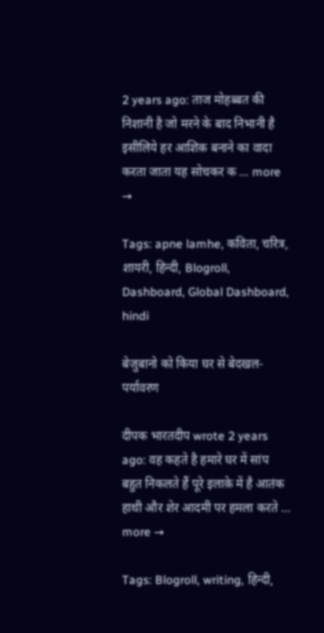2 years ago: ताज मोहब्बत की निशानी है जो मरने के बाद निभानी है इसीलिये हर आशिक़ बनाने का वादा करता जाता यह सोचकर क … more →

Tags: apne lamhe, कविता, चरित्र, शायरी, हिन्दी, Blogroll, Dashboard, Global Dashboard, hindi

बेजुबानो को किया घर से बेदखल-पर्यावरण

दीपक भारतदीप wrote 2 years ago: वह कहते है हमारे घर में सांप बहुत निकलते हैं पूरे इलाक़े में है आतंक हाथी और शेर आदमी पर हमला करते … more →

Tags: Blogroll, writing, हिन्दी,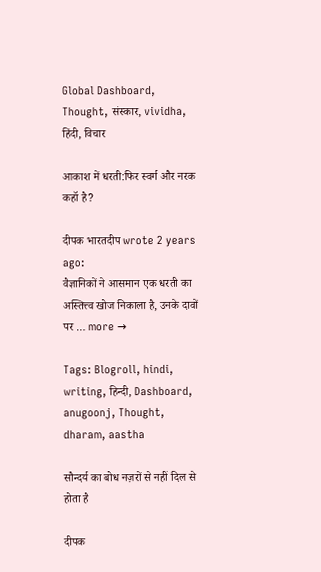Global Dashboard, Thought, संस्कार, vividha, हिंदी, विचार

आकाश में धरती:फिर स्वर्ग और नरक कहॉ है?

दीपक भारतदीप wrote 2 years ago:                            वैज्ञानिकों ने आसमान एक धरती का अस्तित्त्व खोज निकाला है, उनके दावों पर … more →

Tags: Blogroll, hindi, writing, हिन्दी, Dashboard, anugoonj, Thought, dharam, aastha

सौन्दर्य का बोध नज़रों से नहीं दिल से होता है

दीपक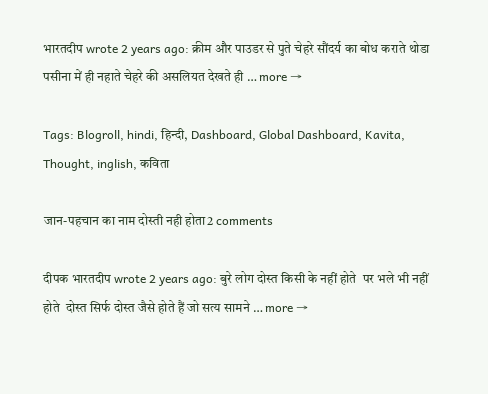भारतदीप wrote 2 years ago: क्रीम और पाउडर से पुते चेहरे सौंदर्य का बोध कराते थोडा पसीना में ही नहाते चेहरे की असलियत देखते ही … more →

Tags: Blogroll, hindi, हिन्दी, Dashboard, Global Dashboard, Kavita, Thought, inglish, कविता

जान-पहचान का नाम दोस्ती नही होता2 comments

दीपक भारतदीप wrote 2 years ago: बुरे लोग दोस्त किसी के नहीं होते  पर भले भी नहीं होते  दोस्त सिर्फ दोस्त जैसे होते हैं जो सत्य सामने … more →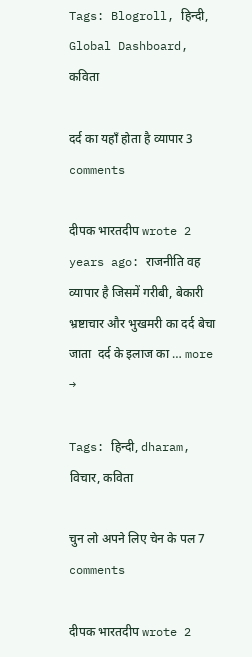Tags: Blogroll, हिन्दी, Global Dashboard, कविता

दर्द का यहाँ होता है व्यापार 3 comments

दीपक भारतदीप wrote 2 years ago: राजनीति वह व्यापार है जिसमें गरीबी, बेकारी भ्रष्टाचार और भुखमरी का दर्द बेचा जाता  दर्द के इलाज का … more →

Tags: हिन्दी, dharam, विचार, कविता

चुन लो अपने लिए चेन के पल 7 comments

दीपक भारतदीप wrote 2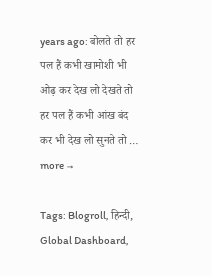years ago: बोलते तो हर पल हैं कभी खामोशी भी ओढ़ कर देख लो देखते तो हर पल हैं कभी आंख बंद कर भी देख लो सुनते तो … more →

Tags: Blogroll, हिन्दी, Global Dashboard,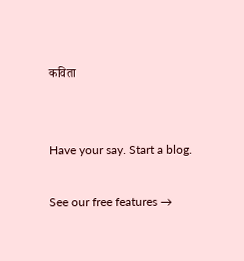कविता


Have your say. Start a blog.

See our free features →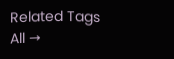Related Tags
All →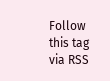Follow this tag via RSS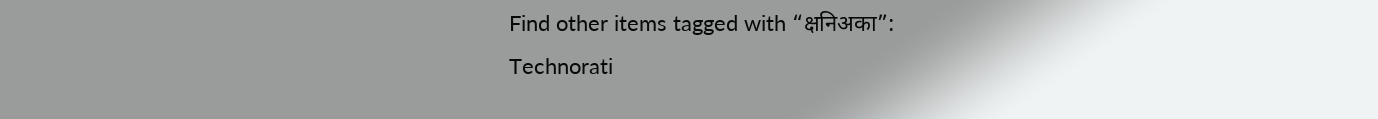Find other items tagged with “क्षनिअका”:
Technorati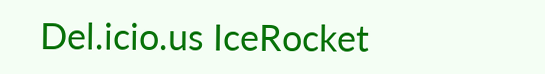Del.icio.us IceRocket